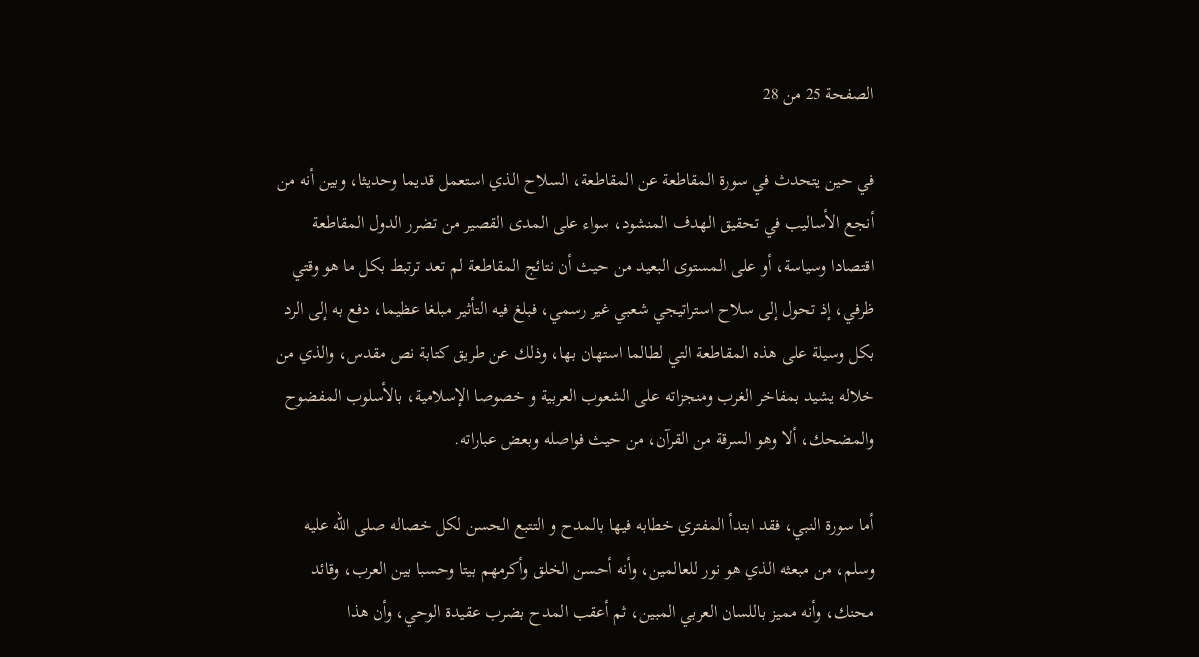الصفحة 25 من 28

في حين يتحدث في سورة المقاطعة عن المقاطعة، السلاح الذي استعمل قديما وحديثا، وبين أنه من أنجع الأساليب في تحقيق الهدف المنشود، سواء على المدى القصير من تضرر الدول المقاطعة اقتصادا وسياسة، أو على المستوى البعيد من حيث أن نتائج المقاطعة لم تعد ترتبط بكل ما هو وقتي ظرفي، إذ تحول إلى سلاح استراتيجي شعبي غير رسمي، فبلغ فيه التأثير مبلغا عظيما، دفع به إلى الرد بكل وسيلة على هذه المقاطعة التي لطالما استهان بها، وذلك عن طريق كتابة نص مقدس، والذي من خلاله يشيد بمفاخر الغرب ومنجزاته على الشعوب العربية و خصوصا الإسلامية، بالأسلوب المفضوح والمضحك، ألا وهو السرقة من القرآن، من حيث فواصله وبعض عباراته.

أما سورة النبي، فقد ابتدأ المفتري خطابه فيها بالمدح و التتبع الحسن لكل خصاله صلى الله عليه وسلم، من مبعثه الذي هو نور للعالمين، وأنه أحسن الخلق وأكرمهم بيتا وحسبا بين العرب، وقائد محنك، وأنه مميز باللسان العربي المبين، ثم أعقب المدح بضرب عقيدة الوحي، وأن هذا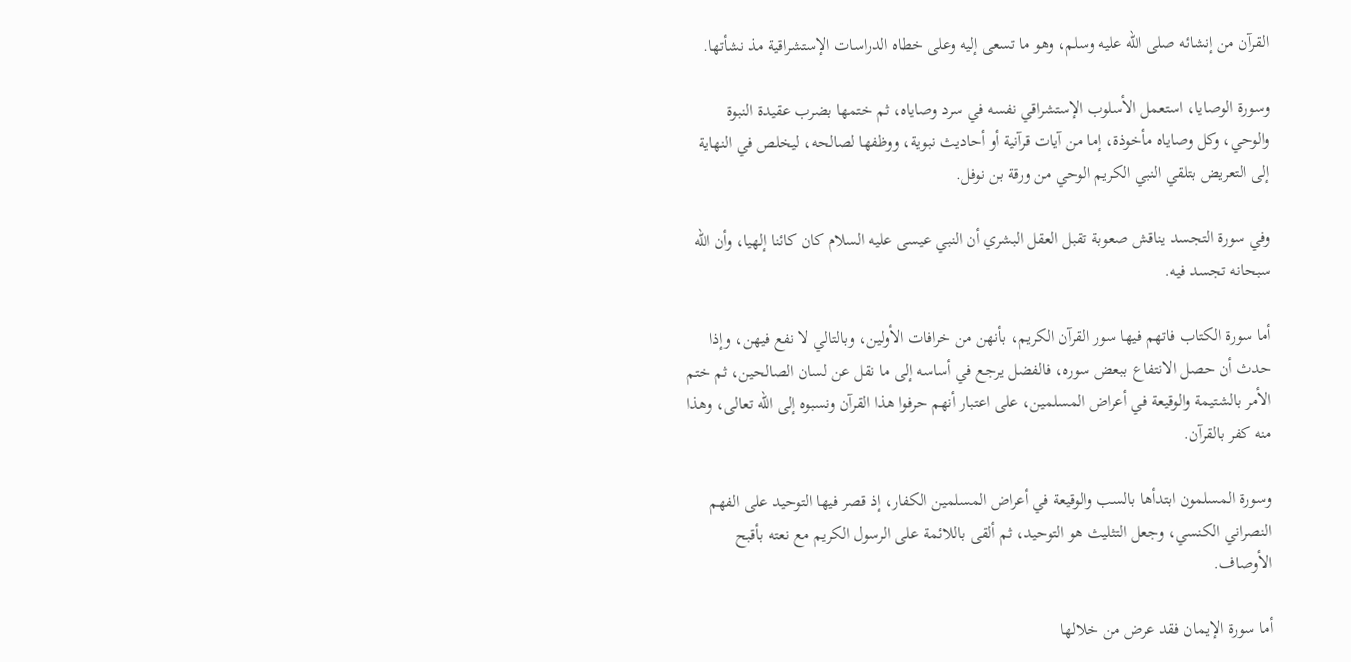القرآن من إنشائه صلى الله عليه وسلم، وهو ما تسعى إليه وعلى خطاه الدراسات الإستشراقية مذ نشأتها.

وسورة الوصايا، استعمل الأسلوب الإستشراقي نفسه في سرد وصاياه، ثم ختمها بضرب عقيدة النبوة والوحي، وكل وصاياه مأخوذة، إما من آيات قرآنية أو أحاديث نبوية، ووظفها لصالحه، ليخلص في النهاية إلى التعريض بتلقي النبي الكريم الوحي من ورقة بن نوفل.

وفي سورة التجسد يناقش صعوبة تقبل العقل البشري أن النبي عيسى عليه السلام كان كائنا إلهيا، وأن الله سبحانه تجسد فيه.

أما سورة الكتاب فاتهم فيها سور القرآن الكريم، بأنهن من خرافات الأولين، وبالتالي لا نفع فيهن، وإذا حدث أن حصل الانتفاع ببعض سوره، فالفضل يرجع في أساسه إلى ما نقل عن لسان الصالحين، ثم ختم الأمر بالشتيمة والوقيعة في أعراض المسلمين، على اعتبار أنهم حرفوا هذا القرآن ونسبوه إلى الله تعالى، وهذا منه كفر بالقرآن.

وسورة المسلمون ابتدأها بالسب والوقيعة في أعراض المسلمين الكفار، إذ قصر فيها التوحيد على الفهم النصراني الكنسي، وجعل التثليث هو التوحيد، ثم ألقى باللائمة على الرسول الكريم مع نعته بأقبح الأوصاف.

أما سورة الإيمان فقد عرض من خلالها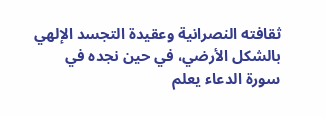ثقافته النصرانية وعقيدة التجسد الإلهي بالشكل الأرضي، في حين نجده في سورة الدعاء يعلم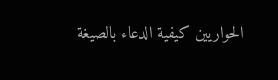الحواريين كيفية الدعاء بالصيغة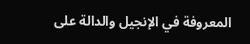المعروفة في الإنجيل والدالة على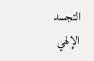التجسد الإلهي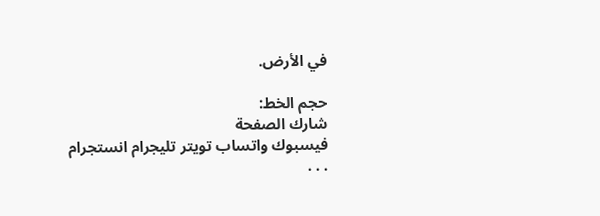في الأرض.

حجم الخط:
شارك الصفحة
فيسبوك واتساب تويتر تليجرام انستجرام
. . .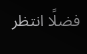فضلًا انتظر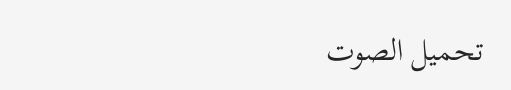تحميل الصوت